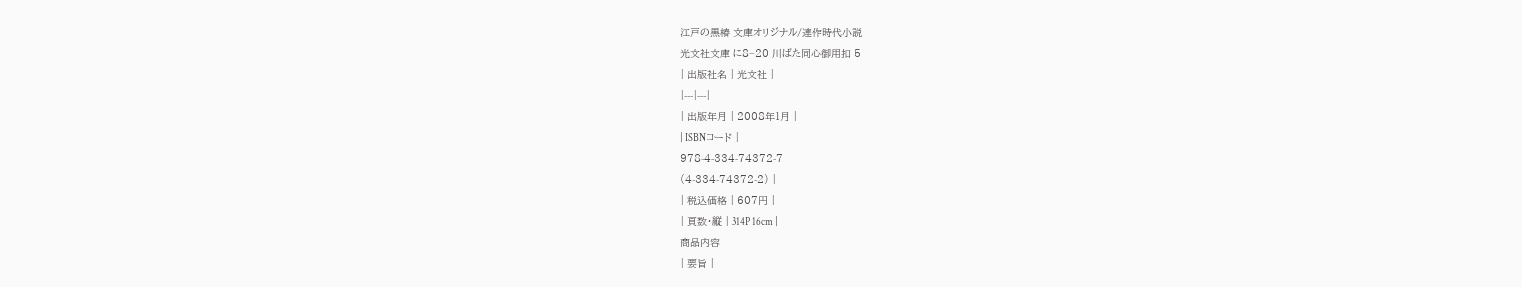江戸の黒椿 文庫オリジナル/連作時代小説
光文社文庫 に8−20 川ばた同心御用扣 5
| 出版社名 | 光文社 |
|---|---|
| 出版年月 | 2008年1月 |
| ISBNコード |
978-4-334-74372-7
(4-334-74372-2) |
| 税込価格 | 607円 |
| 頁数・縦 | 314P 16cm |
商品内容
| 要旨 |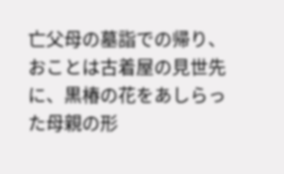亡父母の墓詣での帰り、おことは古着屋の見世先に、黒椿の花をあしらった母親の形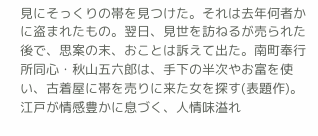見にそっくりの帯を見つけた。それは去年何者かに盗まれたもの。翌日、見世を訪ねるが売られた後で、思案の末、おことは訴えて出た。南町奉行所同心・秋山五六郎は、手下の半次やお富を使い、古着屋に帯を売りに来た女を探す(表題作)。江戸が情感豊かに息づく、人情味溢れ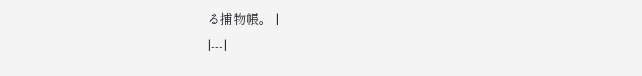る捕物帳。 |
|---|